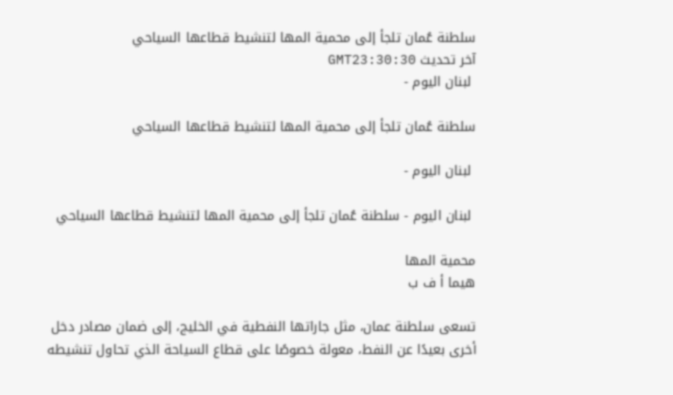سلطنة عُمان تلجأ إلى محمية المها لتنشيط قطاعها السياحي
آخر تحديث GMT23:30:30
 لبنان اليوم -

سلطنة عُمان تلجأ إلى محمية المها لتنشيط قطاعها السياحي

 لبنان اليوم -

 لبنان اليوم - سلطنة عُمان تلجأ إلى محمية المها لتنشيط قطاعها السياحي

محمية المها
هيما أ ف ب

تسعى سلطنة عمان، مثل جاراتها النفطية في الخليج، إلى ضمان مصادر دخل أخرى بعيدًا عن النفط، معولة خصوصًا على قطاع السياحة الذي تحاول تنشيطه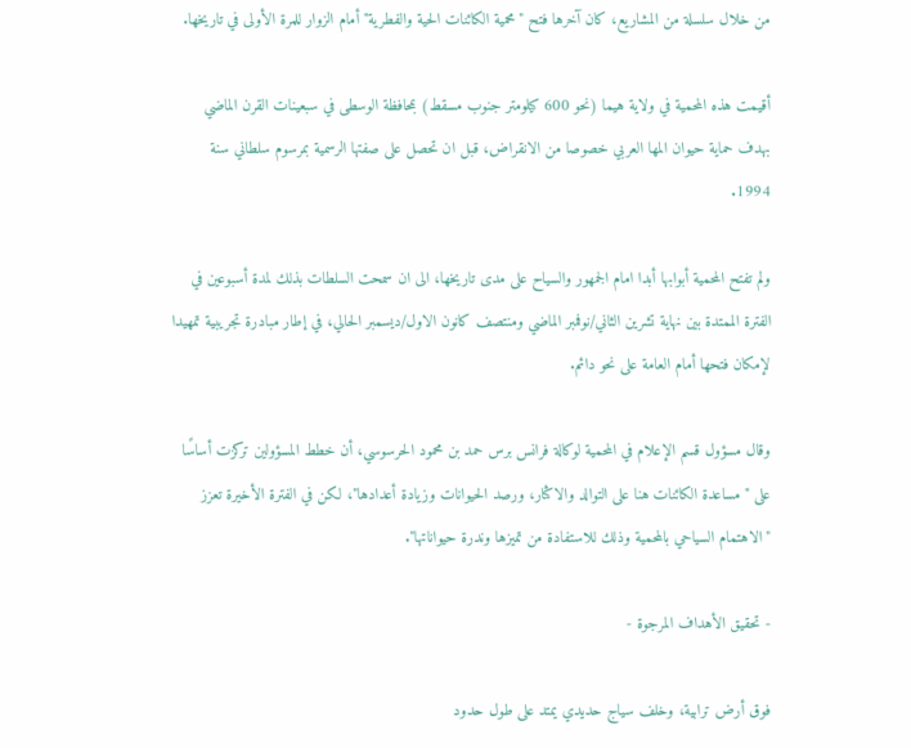من خلال سلسلة من المشاريع، كان آخرها فتح "محمية الكائنات الحية والفطرية" أمام الزوار للمرة الأولى في تاريخها.

أقيمت هذه المحمية في ولاية هيما (نحو 600 كيلومتر جنوب مسقط) بمحافظة الوسطى في سبعينات القرن الماضي بهدف حماية حيوان المها العربي خصوصا من الانقراض، قبل ان تحصل على صفتها الرسمية بمرسوم سلطاني سنة 1994.

ولم تفتح المحمية أبوابها أبدا امام الجمهور والسياح على مدى تاريخها، الى ان سمحت السلطات بذلك لمدة أسبوعين في الفترة الممتدة بين نهاية تشرين الثاني/نوفمبر الماضي ومنتصف كانون الاول/ديسمبر الحالي، في إطار مبادرة تجريبية تمهيدا لإمكان فتحها أمام العامة على نحو دائم.

وقال مسؤول قسم الإعلام في المحمية لوكالة فرانس برس حمد بن محمود الحرسوسي، أن خطط المسؤولين تركزت أساسًا على "مساعدة الكائنات هنا على التوالد والاكثار، ورصد الحيوانات وزيادة أعدادها"، لكن في الفترة الأخيرة تعزز "الاهتمام السياحي بالمحمية وذلك للاستفادة من تميزها وندرة حيواناتها".

- تحقيق الأهداف المرجوة -

فوق أرض ترابية، وخلف سياج حديدي يمتد على طول حدود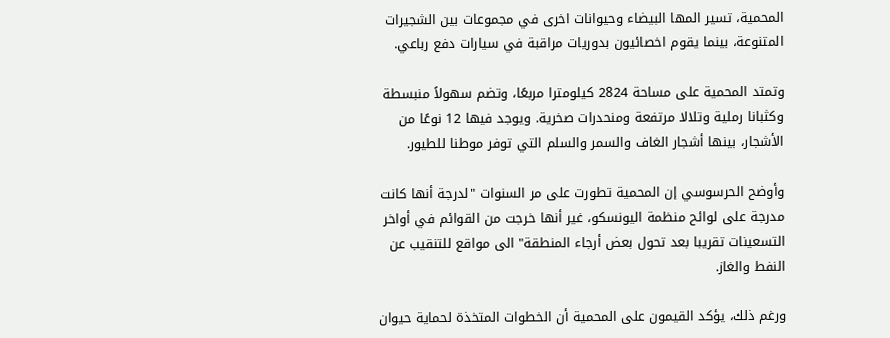المحمية، تسير المها البيضاء وحيوانات اخرى في مجموعات بين الشجيرات المتنوعة، بينما يقوم اخصائيون بدوريات مراقبة في سيارات دفع رباعي.

وتمتد المحمية على مساحة 2824 كيلومترا مربعًا، وتضم سهولاً منبسطة وكثبانا رملية وتلالا مرتفعة ومنحدرات صخرية. ويوجد فيها 12 نوعًا من الأشجار، بينها أشجار الغاف والسمر والسلم التي توفر موطنا للطيور.

وأوضح الحرسوسي إن المحمية تطورت على مر السنوات "لدرجة أنها كانت مدرجة على لوائح منظمة اليونسكو، غير أنها خرجت من القوائم في أواخر التسعينات تقريبا بعد تحول بعض أرجاء المنطقة" الى مواقع للتنقيب عن النفط والغاز.

ورغم ذلك، يؤكد القيمون على المحمية أن الخطوات المتخذة لحماية حيوان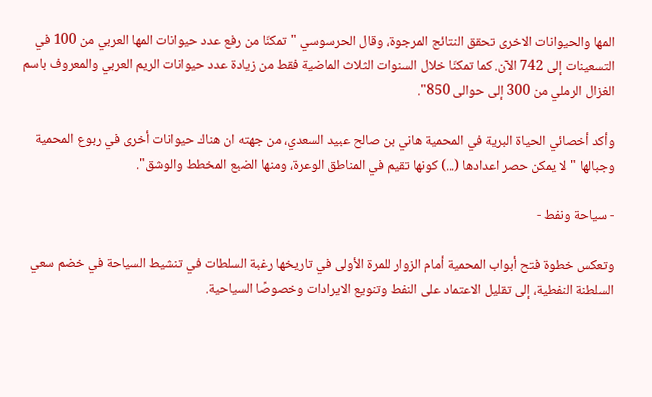المها والحيوانات الاخرى تحقق النتائج المرجوة، وقال الحرسوسي "تمكنّا من رفع عدد حيوانات المها العربي من 100 في التسعينات إلى 742 الآن. كما تمكنّا خلال السنوات الثلاث الماضية فقط من زيادة عدد حيوانات الريم العربي والمعروف باسم الغزال الرملي من 300 إلى حوالى 850".

وأكد أخصائي الحياة البرية في المحمية هاني بن صالح عبيد السعدي، من جهته ان هناك حيوانات أخرى في ربوع المحمية وجبالها "لا يمكن حصر اعدادها (...) كونها تقيم في المناطق الوعرة، ومنها الضبع المخطط والوشق".

- سياحة ونفط -

وتعكس خطوة فتح أبواب المحمية أمام الزوار للمرة الأولى في تاريخها رغبة السلطات في تنشيط السياحة في خضم سعي السلطنة النفطية، إلى تقليل الاعتماد على النفط وتنويع الايرادات وخصوصًا السياحية.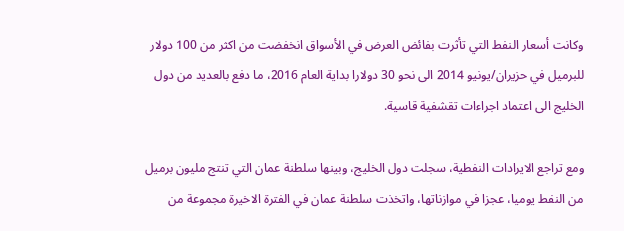وكانت أسعار النفط التي تأثرت بفائض العرض في الأسواق انخفضت من اكثر من 100 دولار للبرميل في حزيران/يونيو 2014 الى نحو 30 دولارا بداية العام 2016، ما دفع بالعديد من دول الخليج الى اعتماد اجراءات تقشفية قاسية.

ومع تراجع الايرادات النفطية، سجلت دول الخليج، وبينها سلطنة عمان التي تنتج مليون برميل من النفط يوميا، عجزا في موازناتها، واتخذت سلطنة عمان في الفترة الاخيرة مجموعة من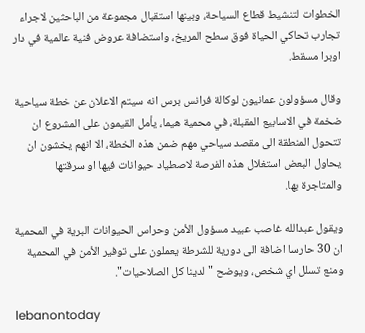الخطوات لتنشيط قطاع السياحة، وبينها استقبال مجموعة من الباحثين لاجراء تجارب تحاكي الحياة فوق سطح المريخ، واستضافة عروض فنية عالمية في دار اوبرا مسقط.

وقال مسؤولون عمانيون لوكالة فرانس برس انه سيتم الاعلان عن خطة سياحية ضخمة في الاسابيع المقبلة، في محمية هيما، يأمل القيمون على المشروع ان تتحول المنطقة الى مقصد سياحي مهم ضمن هذه الخطة، الا انهم يخشون ان يحاول البعض استغلال هذه الفرصة لاصطياد حيوانات فيها او سرقتها والمتاجرة بها.

ويقول عبدالله غاصب عبيد مسؤول الأمن وحراس الحيوانات البرية في المحمية ان 30 حارسا اضافة الى دورية للشرطة يعملون على توفير الأمن في المحمية ومنع تسلل اي شخص، ويوضح "لدينا كل الصلاحيات".

lebanontoday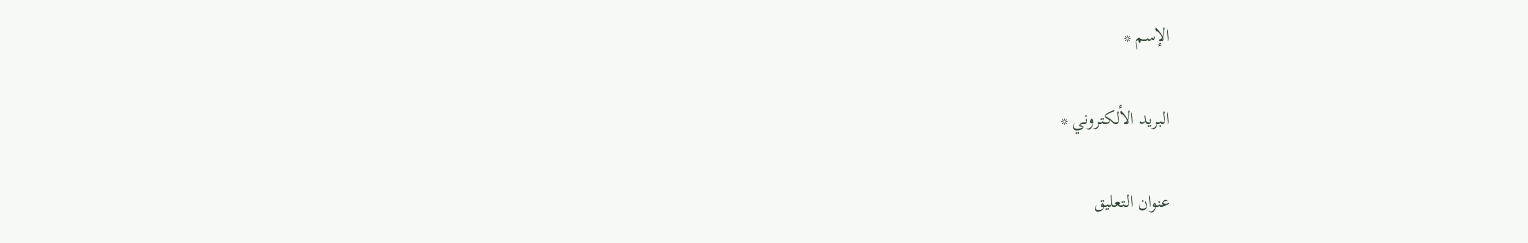الإسم *

البريد الألكتروني *

عنوان التعليق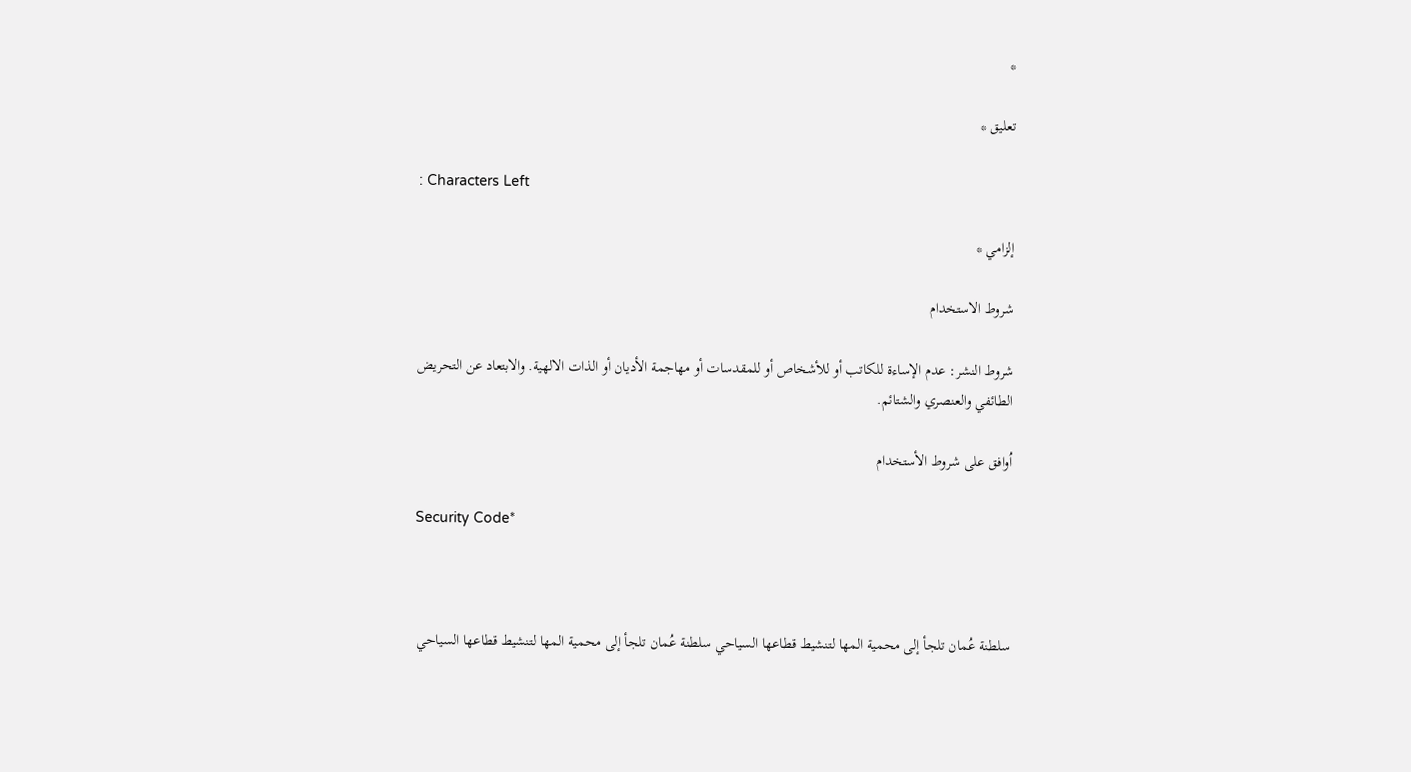*

تعليق *

: Characters Left

إلزامي *

شروط الاستخدام

شروط النشر: عدم الإساءة للكاتب أو للأشخاص أو للمقدسات أو مهاجمة الأديان أو الذات الالهية. والابتعاد عن التحريض الطائفي والعنصري والشتائم.

اُوافق على شروط الأستخدام

Security Code*



سلطنة عُمان تلجأ إلى محمية المها لتنشيط قطاعها السياحي سلطنة عُمان تلجأ إلى محمية المها لتنشيط قطاعها السياحي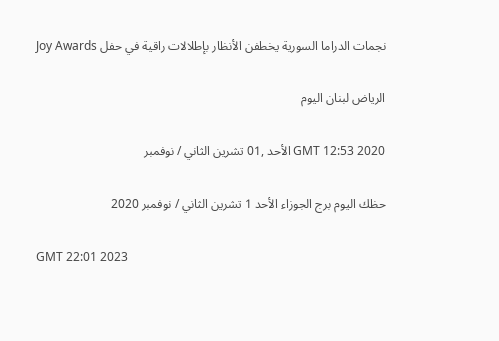نجمات الدراما السورية يخطفن الأنظار بإطلالات راقية في حفل Joy Awards

الرياض لبنان اليوم

GMT 12:53 2020 الأحد ,01 تشرين الثاني / نوفمبر

حظك اليوم برج الجوزاء الأحد 1 تشرين الثاني / نوفمبر 2020

GMT 22:01 2023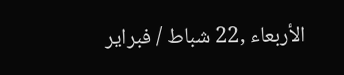الأربعاء ,22 شباط / فبراير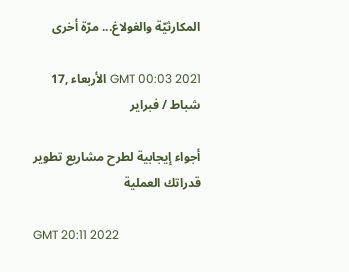المكارثيّة والغولاغ... مرّة أخرى

GMT 00:03 2021 الأربعاء ,17 شباط / فبراير

أجواء إيجابية لطرح مشاريع تطوير قدراتك العملية

GMT 20:11 2022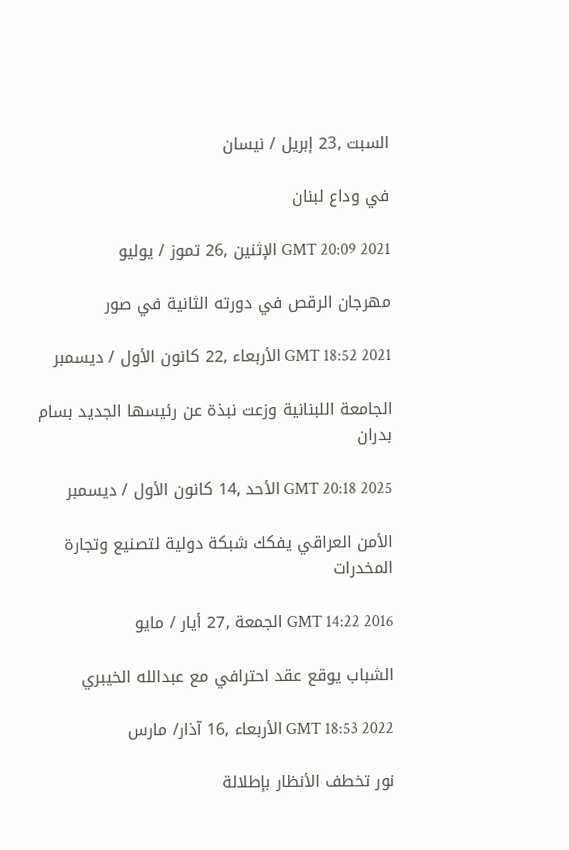السبت ,23 إبريل / نيسان

في وداع لبنان

GMT 20:09 2021 الإثنين ,26 تموز / يوليو

مهرجان الرقص في دورته الثانية في صور

GMT 18:52 2021 الأربعاء ,22 كانون الأول / ديسمبر

الجامعة اللبنانية وزعت نبذة عن رئيسها الجديد بسام بدران

GMT 20:18 2025 الأحد ,14 كانون الأول / ديسمبر

الأمن العراقي يفكك شبكة دولية لتصنيع وتجارة المخدرات

GMT 14:22 2016 الجمعة ,27 أيار / مايو

الشباب يوقع عقد احترافي مع عبدالله الخيبري

GMT 18:53 2022 الأربعاء ,16 آذار/ مارس

نور تخطف الأنظار بإطلالة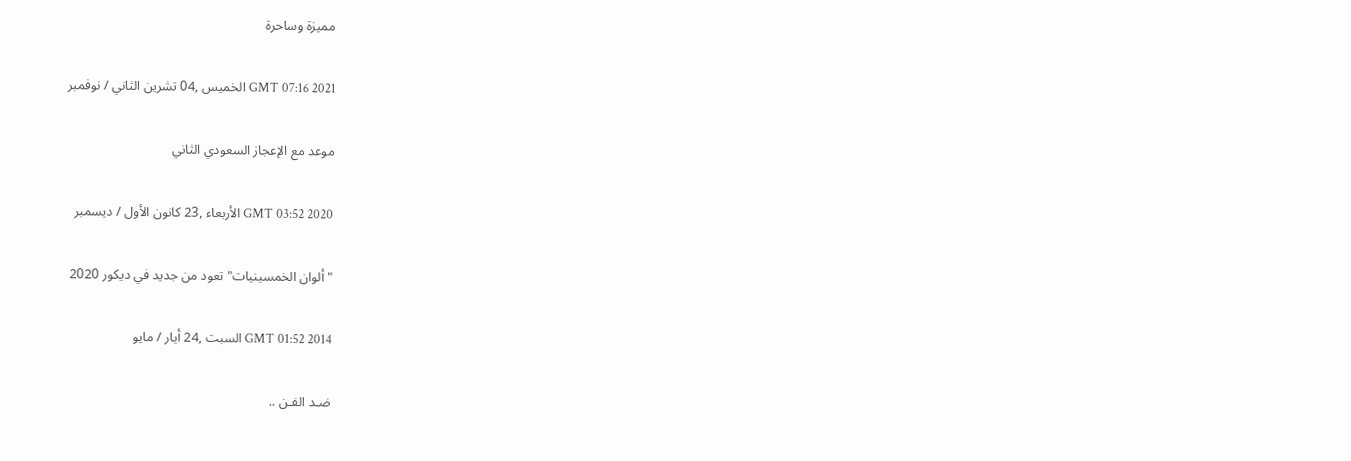مميزة وساحرة

GMT 07:16 2021 الخميس ,04 تشرين الثاني / نوفمبر

موعد مع الإعجاز السعودي الثاني

GMT 03:52 2020 الأربعاء ,23 كانون الأول / ديسمبر

"ألوان الخمسينيات" تعود من جديد في ديكور 2020

GMT 01:52 2014 السبت ,24 أيار / مايو

ضـد الفـن ..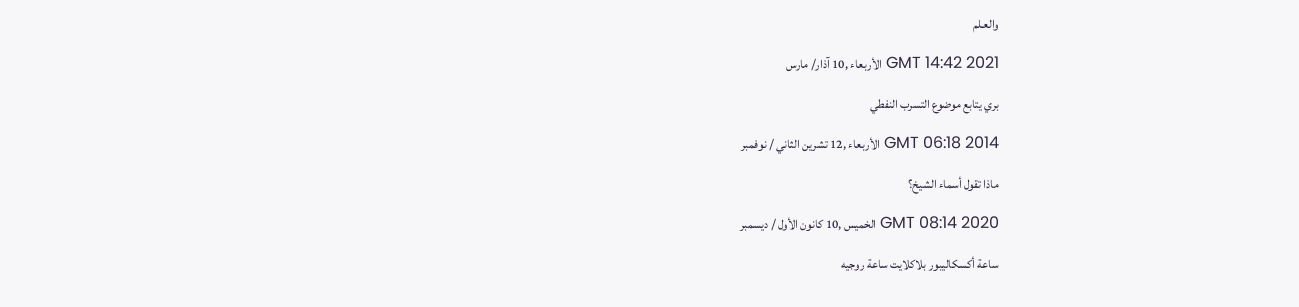والعـلم

GMT 14:42 2021 الأربعاء ,10 آذار/ مارس

بري يتابع موضوع التسرب النفطي

GMT 06:18 2014 الأربعاء ,12 تشرين الثاني / نوفمبر

ماذا تقول أسماء الشيخ؟

GMT 08:14 2020 الخميس ,10 كانون الأول / ديسمبر

ساعة أكسكاليبور بلاكلايت ساعة روجيه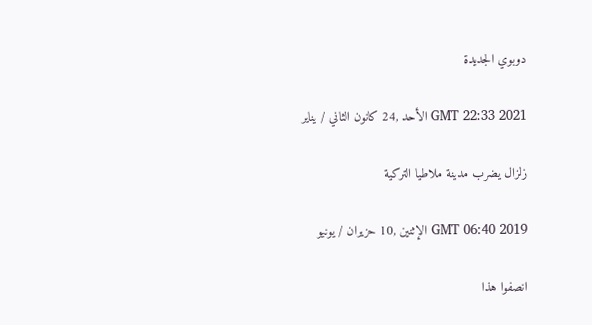دوبوي الجديدة

GMT 22:33 2021 الأحد ,24 كانون الثاني / يناير

زلزال يضرب مدينة ملاطيا التركية

GMT 06:40 2019 الإثنين ,10 حزيران / يونيو

انصفوا هذا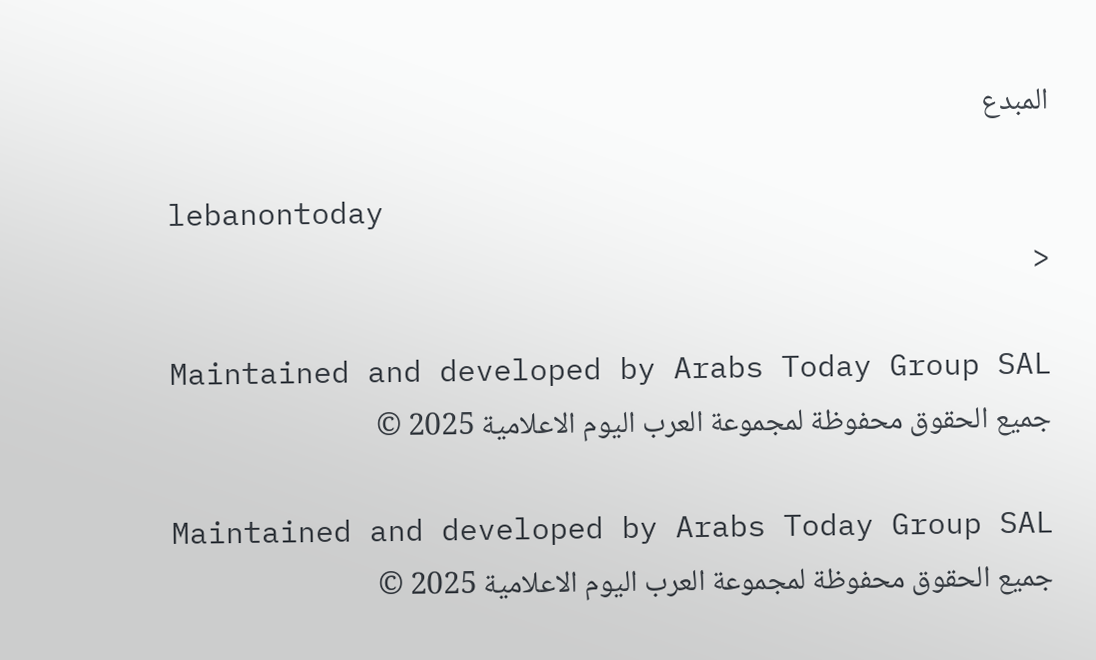المبدع

lebanontoday
<

Maintained and developed by Arabs Today Group SAL
جميع الحقوق محفوظة لمجموعة العرب اليوم الاعلامية 2025 ©

Maintained and developed by Arabs Today Group SAL
جميع الحقوق محفوظة لمجموعة العرب اليوم الاعلامية 2025 ©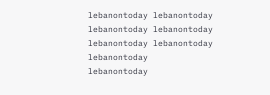lebanontoday lebanontoday lebanontoday lebanontoday
lebanontoday lebanontoday lebanontoday
lebanontoday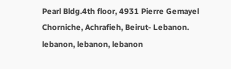Pearl Bldg.4th floor, 4931 Pierre Gemayel Chorniche, Achrafieh, Beirut- Lebanon.
lebanon, lebanon, lebanon